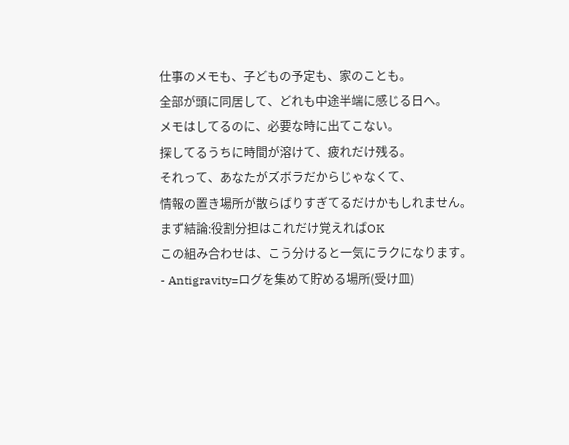仕事のメモも、子どもの予定も、家のことも。
全部が頭に同居して、どれも中途半端に感じる日へ。
メモはしてるのに、必要な時に出てこない。
探してるうちに時間が溶けて、疲れだけ残る。
それって、あなたがズボラだからじゃなくて、
情報の置き場所が散らばりすぎてるだけかもしれません。
まず結論:役割分担はこれだけ覚えればOK
この組み合わせは、こう分けると一気にラクになります。
- Antigravity=ログを集めて貯める場所(受け皿)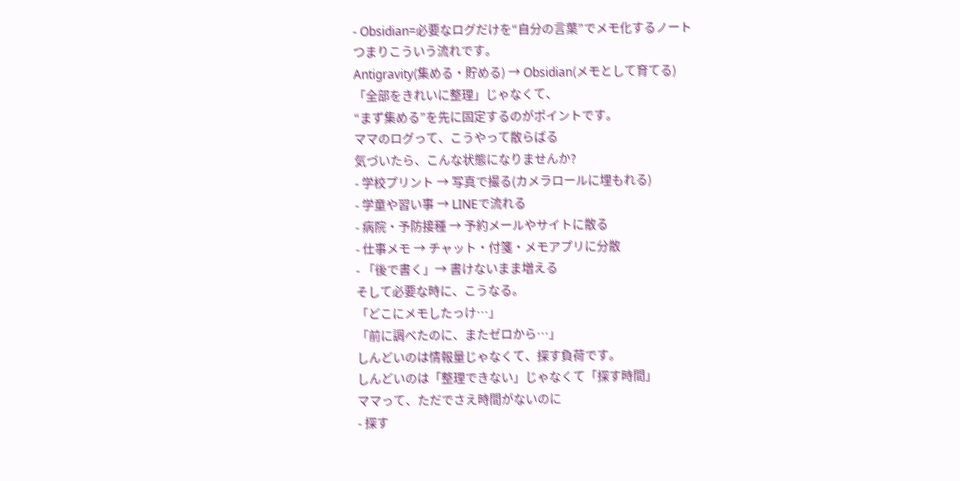- Obsidian=必要なログだけを“自分の言葉”でメモ化するノート
つまりこういう流れです。
Antigravity(集める・貯める) → Obsidian(メモとして育てる)
「全部をきれいに整理」じゃなくて、
“まず集める”を先に固定するのがポイントです。
ママのログって、こうやって散らばる
気づいたら、こんな状態になりませんか?
- 学校プリント → 写真で撮る(カメラロールに埋もれる)
- 学童や習い事 → LINEで流れる
- 病院・予防接種 → 予約メールやサイトに散る
- 仕事メモ → チャット・付箋・メモアプリに分散
- 「後で書く」→ 書けないまま増える
そして必要な時に、こうなる。
「どこにメモしたっけ…」
「前に調べたのに、またゼロから…」
しんどいのは情報量じゃなくて、探す負荷です。
しんどいのは「整理できない」じゃなくて「探す時間」
ママって、ただでさえ時間がないのに
- 探す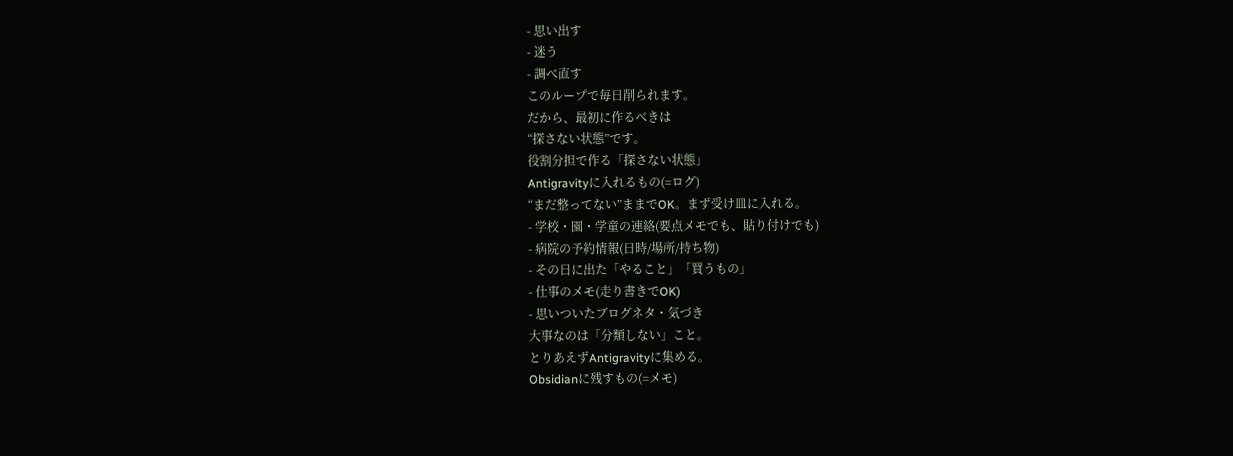- 思い出す
- 迷う
- 調べ直す
このループで毎日削られます。
だから、最初に作るべきは
“探さない状態”です。
役割分担で作る「探さない状態」
Antigravityに入れるもの(=ログ)
“まだ整ってない”ままでOK。まず受け皿に入れる。
- 学校・園・学童の連絡(要点メモでも、貼り付けでも)
- 病院の予約情報(日時/場所/持ち物)
- その日に出た「やること」「買うもの」
- 仕事のメモ(走り書きでOK)
- 思いついたブログネタ・気づき
大事なのは「分類しない」こと。
とりあえずAntigravityに集める。
Obsidianに残すもの(=メモ)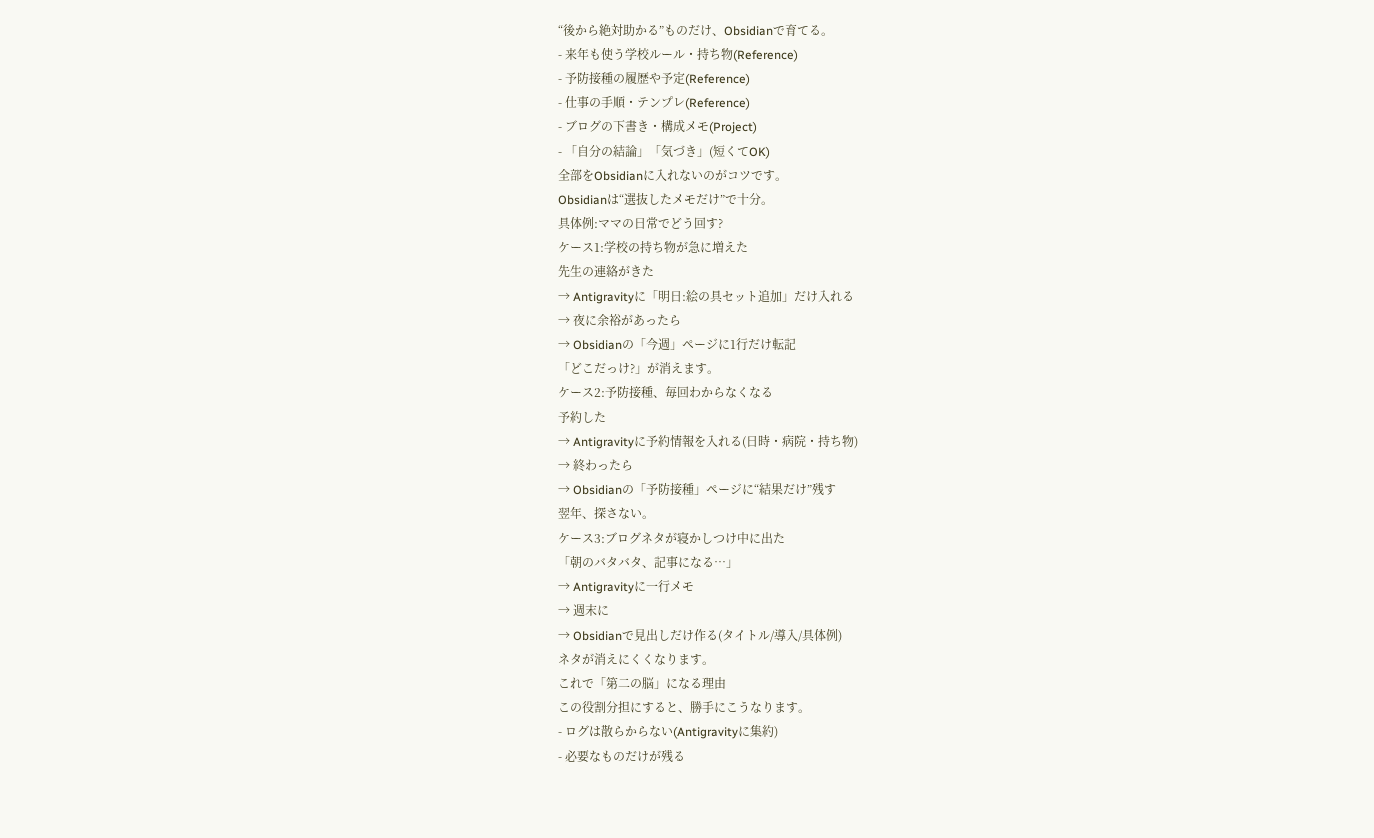“後から絶対助かる”ものだけ、Obsidianで育てる。
- 来年も使う学校ルール・持ち物(Reference)
- 予防接種の履歴や予定(Reference)
- 仕事の手順・テンプレ(Reference)
- ブログの下書き・構成メモ(Project)
- 「自分の結論」「気づき」(短くてOK)
全部をObsidianに入れないのがコツです。
Obsidianは“選抜したメモだけ”で十分。
具体例:ママの日常でどう回す?
ケース1:学校の持ち物が急に増えた
先生の連絡がきた
→ Antigravityに「明日:絵の具セット追加」だけ入れる
→ 夜に余裕があったら
→ Obsidianの「今週」ページに1行だけ転記
「どこだっけ?」が消えます。
ケース2:予防接種、毎回わからなくなる
予約した
→ Antigravityに予約情報を入れる(日時・病院・持ち物)
→ 終わったら
→ Obsidianの「予防接種」ページに“結果だけ”残す
翌年、探さない。
ケース3:ブログネタが寝かしつけ中に出た
「朝のバタバタ、記事になる…」
→ Antigravityに一行メモ
→ 週末に
→ Obsidianで見出しだけ作る(タイトル/導入/具体例)
ネタが消えにくくなります。
これで「第二の脳」になる理由
この役割分担にすると、勝手にこうなります。
- ログは散らからない(Antigravityに集約)
- 必要なものだけが残る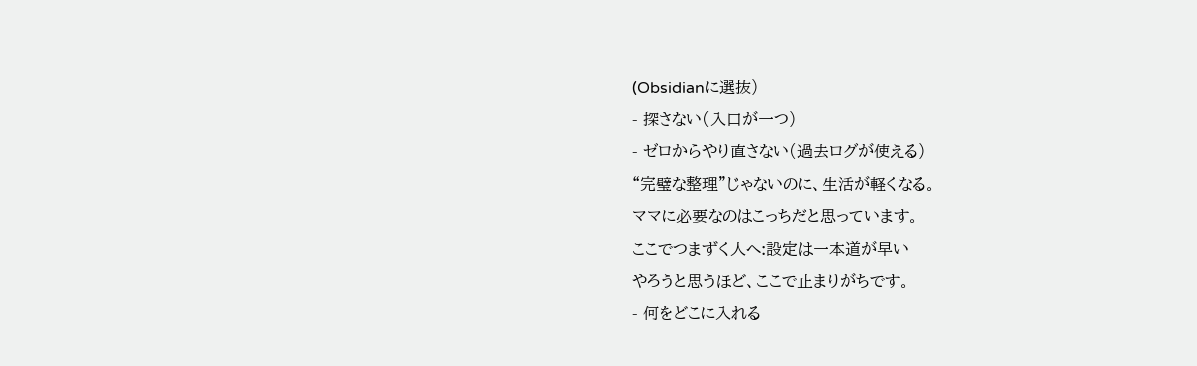(Obsidianに選抜)
- 探さない(入口が一つ)
- ゼロからやり直さない(過去ログが使える)
“完璧な整理”じゃないのに、生活が軽くなる。
ママに必要なのはこっちだと思っています。
ここでつまずく人へ:設定は一本道が早い
やろうと思うほど、ここで止まりがちです。
- 何をどこに入れる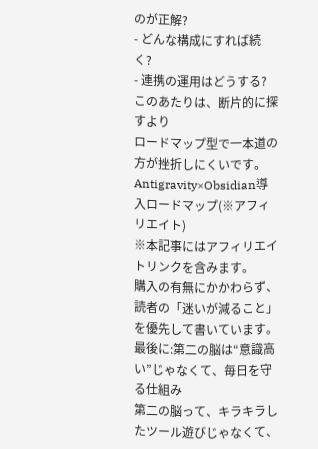のが正解?
- どんな構成にすれば続く?
- 連携の運用はどうする?
このあたりは、断片的に探すより
ロードマップ型で一本道の方が挫折しにくいです。
Antigravity×Obsidian導入ロードマップ(※アフィリエイト)
※本記事にはアフィリエイトリンクを含みます。
購入の有無にかかわらず、読者の「迷いが減ること」を優先して書いています。
最後に:第二の脳は“意識高い”じゃなくて、毎日を守る仕組み
第二の脳って、キラキラしたツール遊びじゃなくて、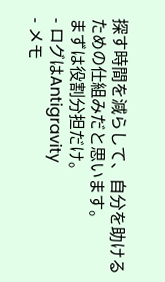探す時間を減らして、自分を助けるための仕組みだと思います。
まずは役割分担だけ。
- ログはAntigravity
- メモ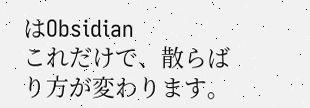はObsidian
これだけで、散らばり方が変わります。